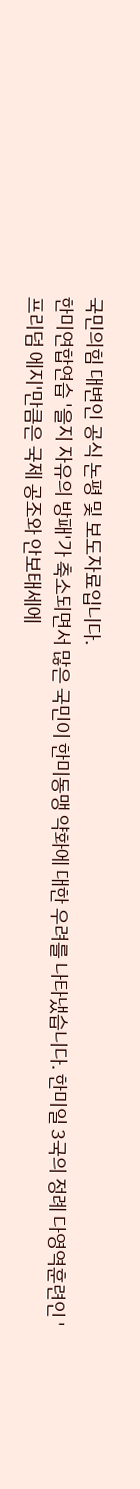국민의힘 대변인 공식 논평 및 보도자료입니다.
한미연합연습 '을지 자유의 방패'가 축소되면서 많은 국민이 한미동맹 약화에 대한 우려를 나타냈습니다. 한미일 3국의 정례 다영역훈련인 '프리덤 에지'만큼은 국제 공조와 안보태세에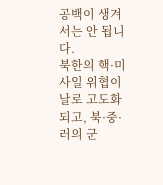공백이 생겨서는 안 됩니다.
북한의 핵·미사일 위협이 날로 고도화되고, 북·중·러의 군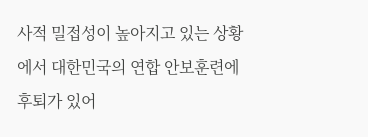사적 밀접성이 높아지고 있는 상황에서 대한민국의 연합 안보훈련에 후퇴가 있어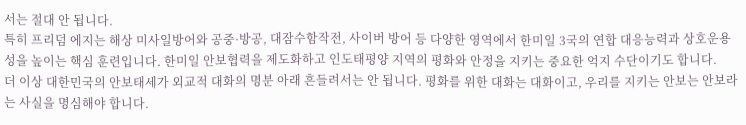서는 절대 안 됩니다.
특히 프리덤 에지는 해상 미사일방어와 공중·방공, 대잠수함작전, 사이버 방어 등 다양한 영역에서 한미일 3국의 연합 대응능력과 상호운용성을 높이는 핵심 훈련입니다. 한미일 안보협력을 제도화하고 인도태평양 지역의 평화와 안정을 지키는 중요한 억지 수단이기도 합니다.
더 이상 대한민국의 안보태세가 외교적 대화의 명분 아래 흔들려서는 안 됩니다. 평화를 위한 대화는 대화이고, 우리를 지키는 안보는 안보라는 사실을 명심해야 합니다.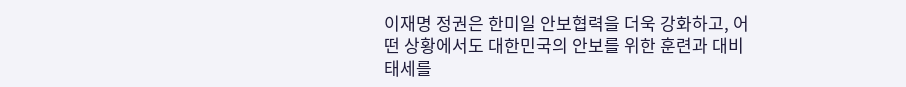이재명 정권은 한미일 안보협력을 더욱 강화하고, 어떤 상황에서도 대한민국의 안보를 위한 훈련과 대비태세를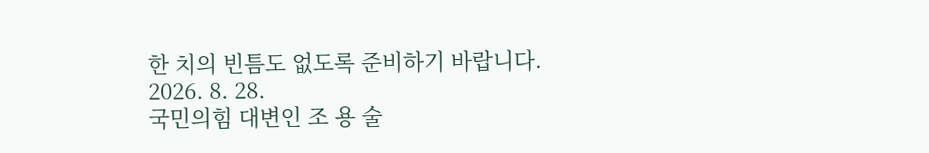한 치의 빈틈도 없도록 준비하기 바랍니다.
2026. 8. 28.
국민의힘 대변인 조 용 술